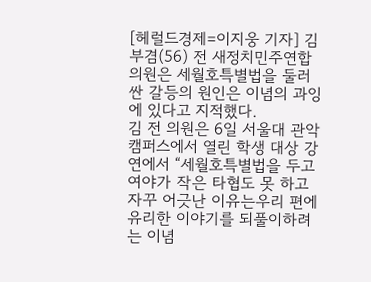[헤럴드경제=이지웅 기자] 김부겸(56) 전 새정치민주연합 의원은 세월호특별법을 둘러싼 갈등의 원인은 이념의 과잉에 있다고 지적했다.
김 전 의원은 6일 서울대 관악캠퍼스에서 열린 학생 대상 강연에서 “세월호특별법을 두고 여야가 작은 타협도 못 하고 자꾸 어긋난 이유는우리 편에 유리한 이야기를 되풀이하려는 이념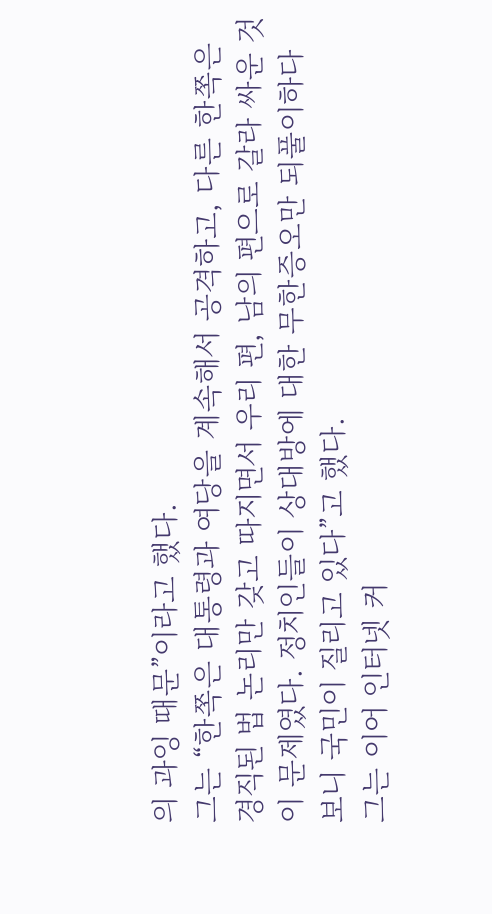의 과잉 때문”이라고 했다.
그는 “한쪽은 대통령과 여당을 계속해서 공격하고, 다른 한쪽은 경직된 법 논리만 갖고 따지면서 우리 편, 남의 편으로 갈라 싸운 것이 문제였다. 정치인들이 상대방에 대한 무한증오만 되풀이하다 보니 국민이 질리고 있다”고 했다.
그는 이어 인터넷 커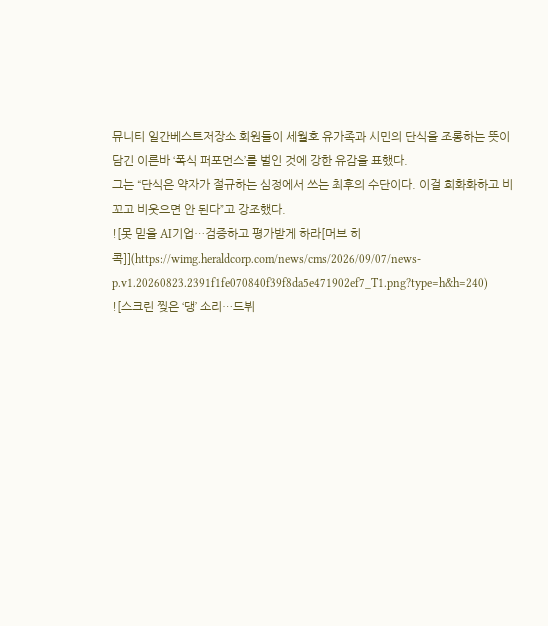뮤니티 일간베스트저장소 회원들이 세월호 유가족과 시민의 단식을 조롱하는 뜻이 담긴 이른바 ‘폭식 퍼포먼스’를 벌인 것에 강한 유감을 표했다.
그는 “단식은 약자가 절규하는 심정에서 쓰는 최후의 수단이다. 이걸 희화화하고 비꼬고 비웃으면 안 된다”고 강조했다.
![못 믿을 AI기업…검증하고 평가받게 하라[머브 히콕]](https://wimg.heraldcorp.com/news/cms/2026/09/07/news-p.v1.20260823.2391f1fe070840f39f8da5e471902ef7_T1.png?type=h&h=240)
![스크린 찢은 ‘댕’ 소리…드뷔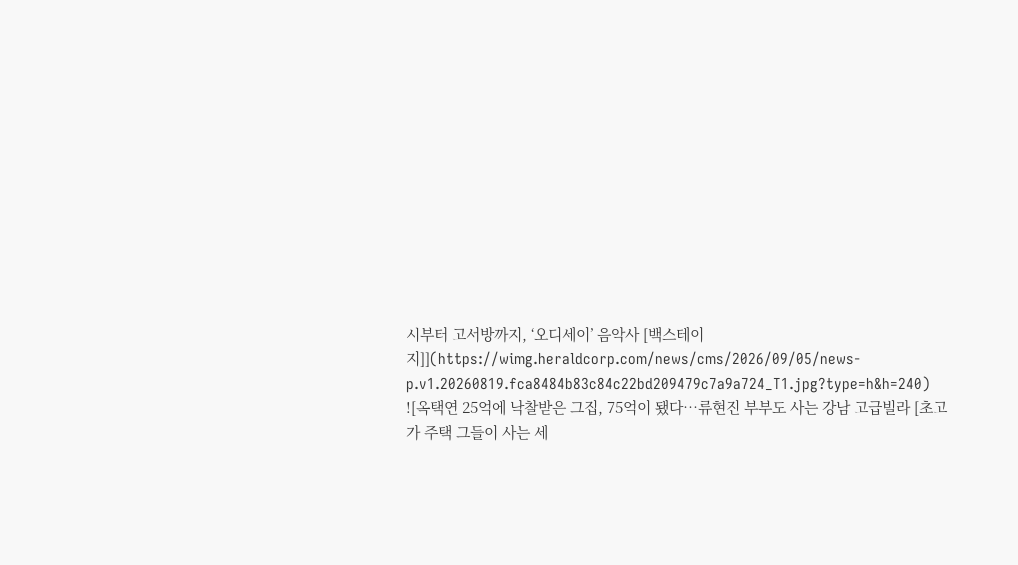시부터 고서방까지, ‘오디세이’ 음악사 [백스테이지]](https://wimg.heraldcorp.com/news/cms/2026/09/05/news-p.v1.20260819.fca8484b83c84c22bd209479c7a9a724_T1.jpg?type=h&h=240)
![옥택연 25억에 낙찰받은 그집, 75억이 됐다…류현진 부부도 사는 강남 고급빌라 [초고가 주택 그들이 사는 세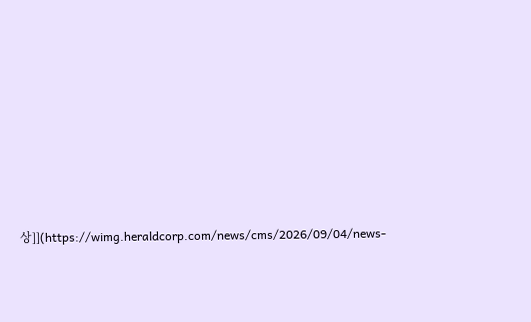상]](https://wimg.heraldcorp.com/news/cms/2026/09/04/news-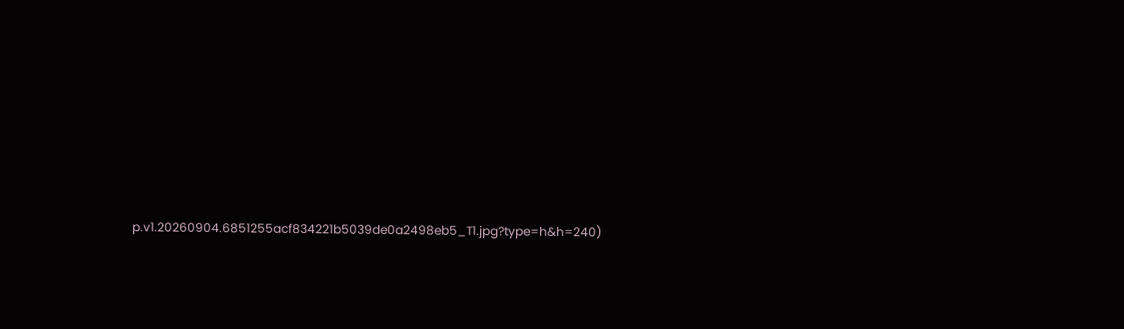p.v1.20260904.6851255acf834221b5039de0a2498eb5_T1.jpg?type=h&h=240)